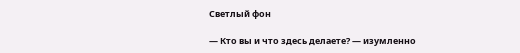Светлый фон

— Кто вы и что здесь делаете? — изумленно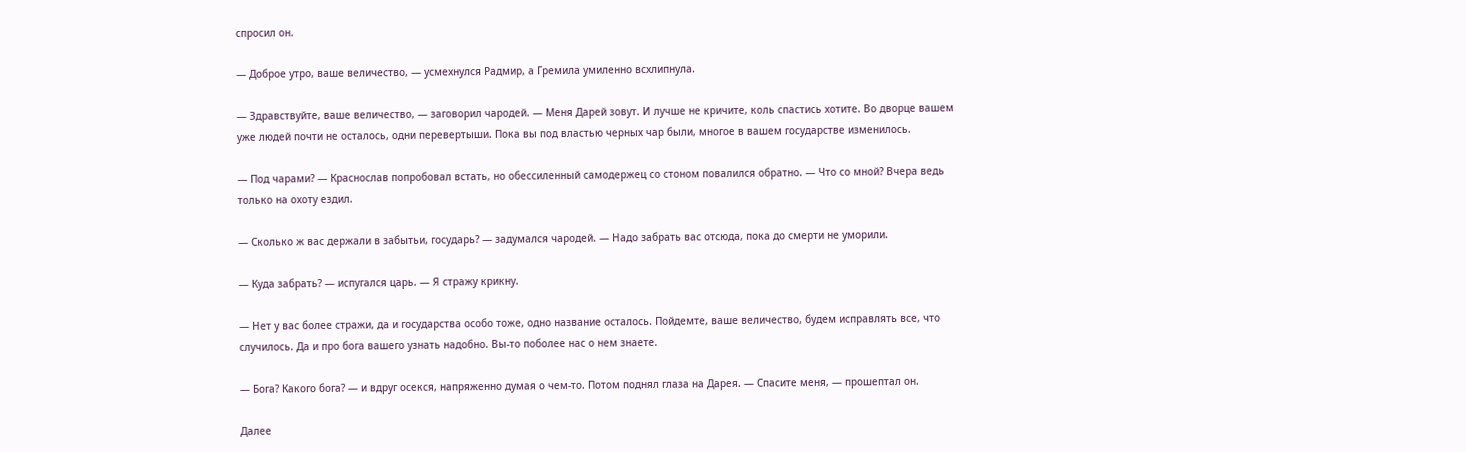спросил он.

— Доброе утро, ваше величество, — усмехнулся Радмир, а Гремила умиленно всхлипнула.

— Здравствуйте, ваше величество, — заговорил чародей. — Меня Дарей зовут. И лучше не кричите, коль спастись хотите. Во дворце вашем уже людей почти не осталось, одни перевертыши. Пока вы под властью черных чар были, многое в вашем государстве изменилось.

— Под чарами? — Краснослав попробовал встать, но обессиленный самодержец со стоном повалился обратно. — Что со мной? Вчера ведь только на охоту ездил.

— Сколько ж вас держали в забытьи, государь? — задумался чародей. — Надо забрать вас отсюда, пока до смерти не уморили.

— Куда забрать? — испугался царь. — Я стражу крикну.

— Нет у вас более стражи, да и государства особо тоже, одно название осталось. Пойдемте, ваше величество, будем исправлять все, что случилось. Да и про бога вашего узнать надобно. Вы-то поболее нас о нем знаете.

— Бога? Какого бога? — и вдруг осекся, напряженно думая о чем-то. Потом поднял глаза на Дарея. — Спасите меня, — прошептал он.

Далее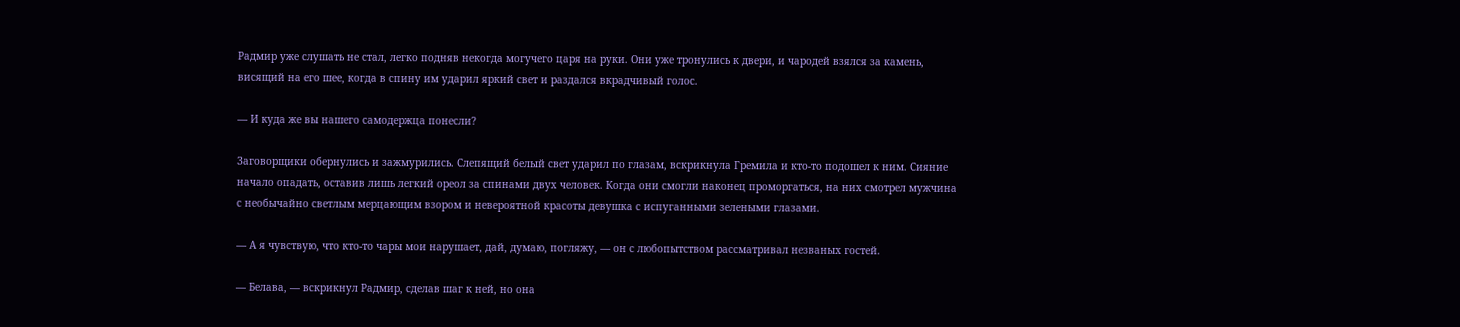Радмир уже слушать не стал, легко подняв некогда могучего царя на руки. Они уже тронулись к двери, и чародей взялся за камень, висящий на его шее, когда в спину им ударил яркий свет и раздался вкрадчивый голос.

— И куда же вы нашего самодержца понесли?

Заговорщики обернулись и зажмурились. Слепящий белый свет ударил по глазам, вскрикнула Гремила и кто-то подошел к ним. Сияние начало опадать, оставив лишь легкий ореол за спинами двух человек. Когда они смогли наконец проморгаться, на них смотрел мужчина с необычайно светлым мерцающим взором и невероятной красоты девушка с испуганными зелеными глазами.

— А я чувствую, что кто-то чары мои нарушает, дай, думаю, погляжу, — он с любопытством рассматривал незваных гостей.

— Белава, — вскрикнул Радмир, сделав шаг к ней, но она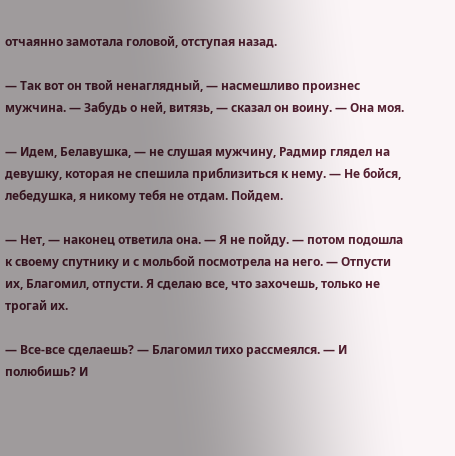отчаянно замотала головой, отступая назад.

— Так вот он твой ненаглядный, — насмешливо произнес мужчина. — Забудь о ней, витязь, — сказал он воину. — Она моя.

— Идем, Белавушка, — не слушая мужчину, Радмир глядел на девушку, которая не спешила приблизиться к нему. — Не бойся, лебедушка, я никому тебя не отдам. Пойдем.

— Нет, — наконец ответила она. — Я не пойду. — потом подошла к своему спутнику и с мольбой посмотрела на него. — Отпусти их, Благомил, отпусти. Я сделаю все, что захочешь, только не трогай их.

— Все-все сделаешь? — Благомил тихо рассмеялся. — И полюбишь? И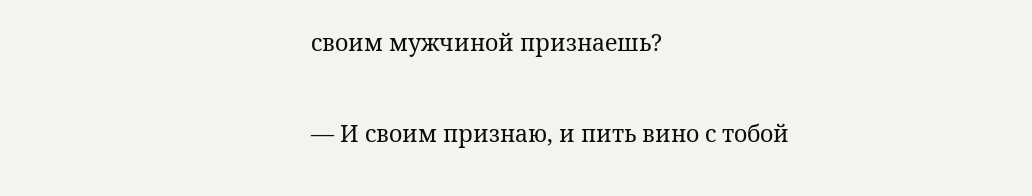своим мужчиной признаешь?

— И своим признаю, и пить вино с тобой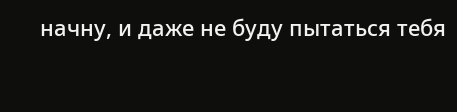начну, и даже не буду пытаться тебя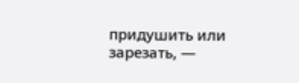придушить или зарезать, —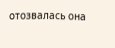отозвалась она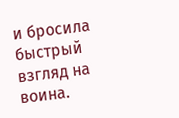и бросила быстрый взгляд на воина.